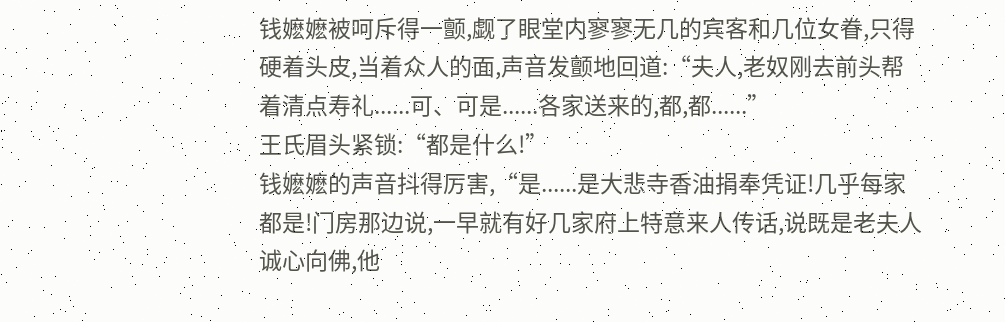钱嬷嬷被呵斥得一颤,觑了眼堂内寥寥无几的宾客和几位女眷,只得硬着头皮,当着众人的面,声音发颤地回道:“夫人,老奴刚去前头帮着清点寿礼......可、可是......各家送来的,都,都......”
王氏眉头紧锁:“都是什么!”
钱嬷嬷的声音抖得厉害,“是......是大悲寺香油捐奉凭证!几乎每家都是!门房那边说,一早就有好几家府上特意来人传话,说既是老夫人诚心向佛,他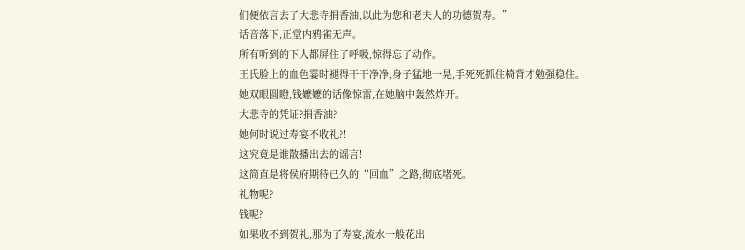们便依言去了大悲寺捐香油,以此为您和老夫人的功德贺寿。”
话音落下,正堂内鸦雀无声。
所有听到的下人都屏住了呼吸,惊得忘了动作。
王氏脸上的血色霎时褪得干干净净,身子猛地一晃,手死死抓住椅背才勉强稳住。
她双眼圆瞪,钱嬷嬷的话像惊雷,在她脑中轰然炸开。
大悲寺的凭证?捐香油?
她何时说过寿宴不收礼?!
这究竟是谁散播出去的谣言!
这简直是将侯府期待已久的“回血”之路,彻底堵死。
礼物呢?
钱呢?
如果收不到贺礼,那为了寿宴,流水一般花出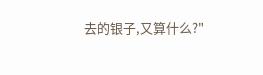去的银子,又算什么?"